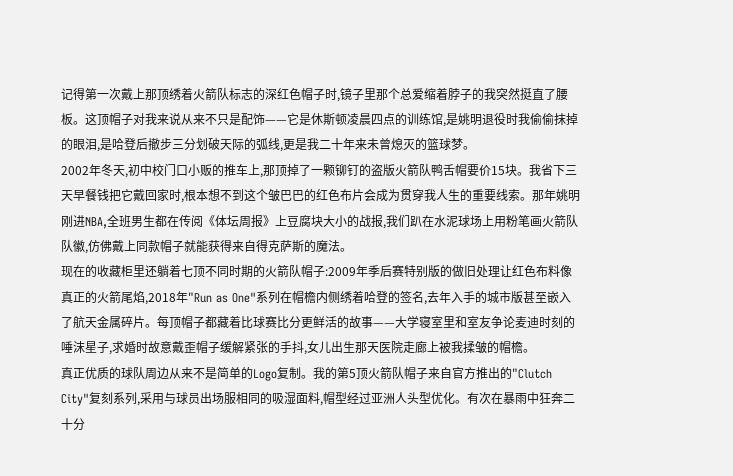记得第一次戴上那顶绣着火箭队标志的深红色帽子时,镜子里那个总爱缩着脖子的我突然挺直了腰板。这顶帽子对我来说从来不只是配饰——它是休斯顿凌晨四点的训练馆,是姚明退役时我偷偷抹掉的眼泪,是哈登后撤步三分划破天际的弧线,更是我二十年来未曾熄灭的篮球梦。
2002年冬天,初中校门口小贩的推车上,那顶掉了一颗铆钉的盗版火箭队鸭舌帽要价15块。我省下三天早餐钱把它戴回家时,根本想不到这个皱巴巴的红色布片会成为贯穿我人生的重要线索。那年姚明刚进NBA,全班男生都在传阅《体坛周报》上豆腐块大小的战报,我们趴在水泥球场上用粉笔画火箭队队徽,仿佛戴上同款帽子就能获得来自得克萨斯的魔法。
现在的收藏柜里还躺着七顶不同时期的火箭队帽子:2009年季后赛特别版的做旧处理让红色布料像真正的火箭尾焰,2018年"Run as One"系列在帽檐内侧绣着哈登的签名,去年入手的城市版甚至嵌入了航天金属碎片。每顶帽子都藏着比球赛比分更鲜活的故事——大学寝室里和室友争论麦迪时刻的唾沫星子,求婚时故意戴歪帽子缓解紧张的手抖,女儿出生那天医院走廊上被我揉皱的帽檐。
真正优质的球队周边从来不是简单的Logo复制。我的第5顶火箭队帽子来自官方推出的"Clutch City"复刻系列,采用与球员出场服相同的吸湿面料,帽型经过亚洲人头型优化。有次在暴雨中狂奔二十分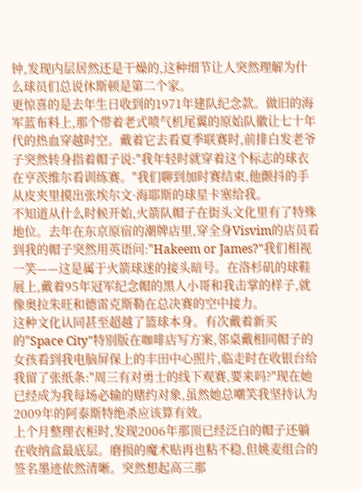钟,发现内层居然还是干燥的,这种细节让人突然理解为什么球员们总说休斯顿是第二个家。
更惊喜的是去年生日收到的1971年建队纪念款。做旧的海军蓝布料上,那个带着老式喷气机尾翼的原始队徽让七十年代的热血穿越时空。戴着它去看夏季联赛时,前排白发老爷子突然转身指着帽子说:"我年轻时就穿着这个标志的球衣在亨茨维尔看训练赛。"我们聊到加时赛结束,他颤抖的手从皮夹里摸出张埃尔文·海耶斯的球星卡塞给我。
不知道从什么时候开始,火箭队帽子在街头文化里有了特殊地位。去年在东京原宿的潮牌店里,穿全身Visvim的店员看到我的帽子突然用英语问:"Hakeem or James?"我们相视一笑——这是属于火箭球迷的接头暗号。在洛杉矶的球鞋展上,戴着95年冠军纪念帽的黑人小哥和我击掌的样子,就像奥拉朱旺和德雷克斯勒在总决赛的空中接力。
这种文化认同甚至超越了篮球本身。有次戴着新买的"Space City"特别版在咖啡店写方案,邻桌戴相同帽子的女孩看到我电脑屏保上的丰田中心照片,临走时在收银台给我留了张纸条:"周三有对勇士的线下观赛,要来吗?"现在她已经成为我每场必输的赌约对象,虽然她总嘲笑我坚持认为2009年的阿泰斯特绝杀应该算有效。
上个月整理衣柜时,发现2006年那顶已经泛白的帽子还躺在收纳盒最底层。磨损的魔术贴再也粘不稳,但姚麦组合的签名墨迹依然清晰。突然想起高三那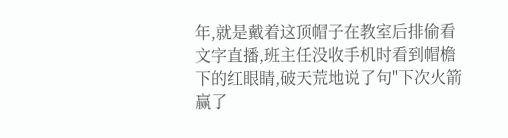年,就是戴着这顶帽子在教室后排偷看文字直播,班主任没收手机时看到帽檐下的红眼睛,破天荒地说了句"下次火箭赢了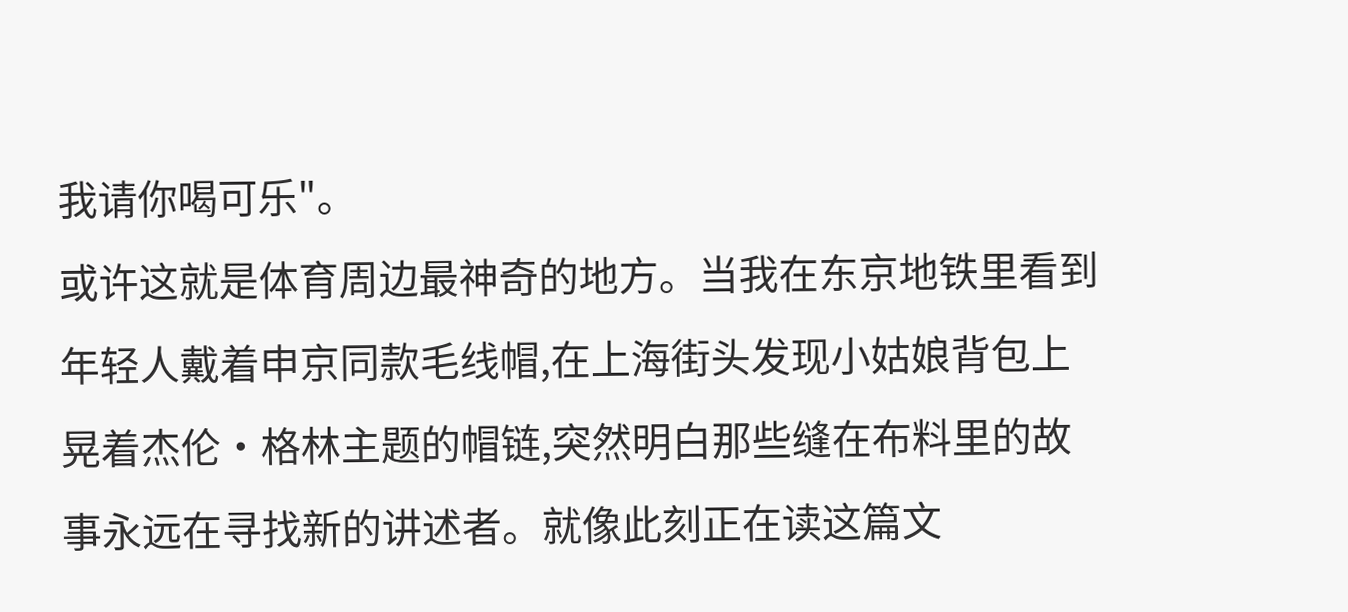我请你喝可乐"。
或许这就是体育周边最神奇的地方。当我在东京地铁里看到年轻人戴着申京同款毛线帽,在上海街头发现小姑娘背包上晃着杰伦·格林主题的帽链,突然明白那些缝在布料里的故事永远在寻找新的讲述者。就像此刻正在读这篇文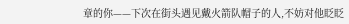章的你——下次在街头遇见戴火箭队帽子的人,不妨对他眨眨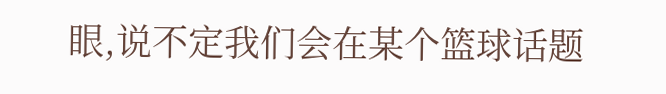眼,说不定我们会在某个篮球话题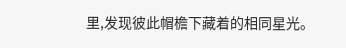里,发现彼此帽檐下藏着的相同星光。